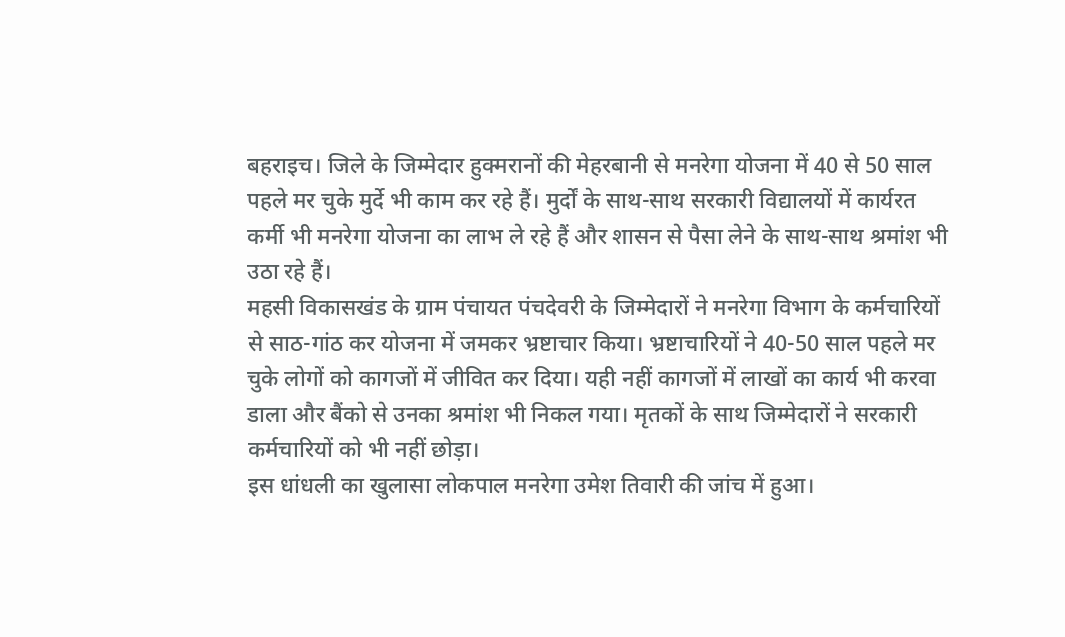बहराइच। जिले के जिम्मेदार हुक्मरानों की मेहरबानी से मनरेगा योजना में 40 से 50 साल पहले मर चुके मुर्दे भी काम कर रहे हैं। मुर्दों के साथ-साथ सरकारी विद्यालयों में कार्यरत कर्मी भी मनरेगा योजना का लाभ ले रहे हैं और शासन से पैसा लेने के साथ-साथ श्रमांश भी उठा रहे हैं।
महसी विकासखंड के ग्राम पंचायत पंचदेवरी के जिम्मेदारों ने मनरेगा विभाग के कर्मचारियों से साठ-गांठ कर योजना में जमकर भ्रष्टाचार किया। भ्रष्टाचारियों ने 40-50 साल पहले मर चुके लोगों को कागजों में जीवित कर दिया। यही नहीं कागजों में लाखों का कार्य भी करवा डाला और बैंको से उनका श्रमांश भी निकल गया। मृतकों के साथ जिम्मेदारों ने सरकारी कर्मचारियों को भी नहीं छोड़ा।
इस धांधली का खुलासा लोकपाल मनरेगा उमेश तिवारी की जांच में हुआ।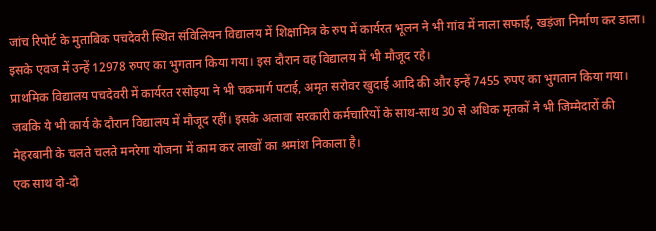जांच रिपोर्ट के मुताबिक पचदेवरी स्थित संविलियन विद्यालय में शिक्षामित्र के रुप में कार्यरत भूलन ने भी गांव में नाला सफाई, खड़ंजा निर्माण कर डाला। इसके एवज में उन्हें 12978 रुपए का भुगतान किया गया। इस दौरान वह विद्यालय में भी मौजूद रहे।
प्राथमिक विद्यालय पचदेवरी में कार्यरत रसोइया ने भी चकमार्ग पटाई, अमृत सरोवर खुदाई आदि की और इन्हें 7455 रुपए का भुगतान किया गया। जबकि ये भी कार्य के दौरान विद्यालय में मौजूद रहीं। इसके अलावा सरकारी कर्मचारियों के साथ-साथ 30 से अधिक मृतकों ने भी जिम्मेदारों की मेहरबानी के चलते चलते मनरेगा योजना में काम कर लाखों का श्रमांश निकाला है।
एक साथ दो-दो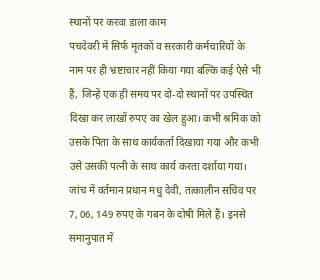स्थानों पर करवा डाला काम
पचदेवरी में सिर्फ मृतकों व सरकारी कर्मचारियों के नाम पर ही भ्रष्टाचार नहीं किया गया बल्कि कई ऐसे भी हैं, जिन्हें एक ही समय पर दो-दो स्थानों पर उपस्थित दिखा कर लाखों रुपए का खेल हुआ। कभी श्रमिक को उसके पिता के साथ कार्यकर्ता दिखाया गया और कभी उसे उसकी पत्नी के साथ कार्य करता दर्शाया गया।
जांच में वर्तमान प्रधान मधु देवी, तत्कालीन सचिव पर 7, 06, 149 रुपए के गबन के दोषी मिले हैं। इनसे समानुपात में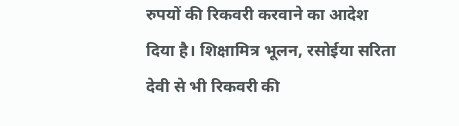रुपयों की रिकवरी करवाने का आदेश दिया है। शिक्षामित्र भूलन, रसोईया सरिता देवी से भी रिकवरी की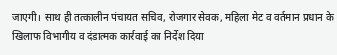जाएगी। साथ ही तत्कालीन पंचायत सचिव, रोजगार सेवक, महिला मेट व वर्तमान प्रधान के खिलाफ विभागीय व दंडात्मक कार्रवाई का निर्देश दिया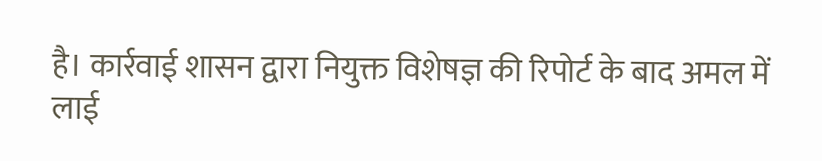है। कार्रवाई शासन द्वारा नियुक्त विशेषज्ञ की रिपोर्ट के बाद अमल में लाई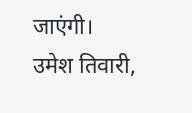जाएंगी।
उमेश तिवारी,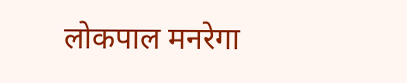लोकपाल मनरेगा